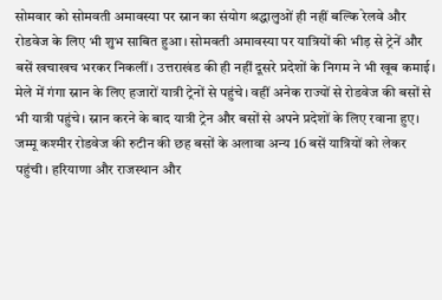सोमवार को सोमवती अमावस्या पर स्नान का संयोग श्रद्धालुओं ही नहीं बल्कि रेलवे और रोडवेज के लिए भी शुभ साबित हुआ। सोमवती अमावस्या पर यात्रियों की भीड़ से ट्रेनें और बसें खचाखच भरकर निकलीं। उत्तराखंड की ही नहीं दूसरे प्रदेशों के निगम ने भी खूब कमाई।
मेले में गंगा स्नान के लिए हजारों यात्री ट्रेनों से पहुंचे। वहीं अनेक राज्यों से रोडवेज की बसों से भी यात्री पहुंचे। स्नान करने के बाद यात्री ट्रेन और बसों से अपने प्रदेशों के लिए रवाना हुए। जम्मू कश्मीर रोडवेज की रुटीन की छह बसों के अलावा अन्य 16 बसें यात्रियों को लेकर पहुंची। हरियाणा और राजस्थान और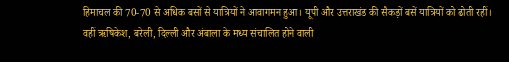हिमाचल की 70-70 से अधिक बसों से यात्रियों ने आवागमन हुआ। यूपी और उत्तराखंड की सैकड़ों बसें यात्रियों को ढोती रहीं।
वहीं ऋषिकेश, बरेली, दिल्ली और अंबाला के मध्य संचालित होने वाली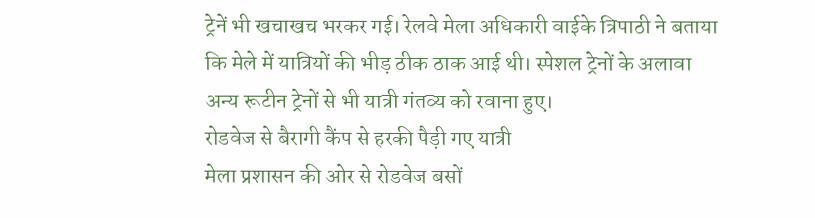ट्रेनें भी खचाखच भरकर गई। रेलवे मेला अधिकारी वाईके त्रिपाठी ने बताया कि मेले में यात्रियों की भीड़ ठीक ठाक आई थी। स्पेशल ट्रेनों के अलावा अन्य रूटीन ट्रेनों से भी यात्री गंतव्य को रवाना हुए।
रोडवेज से बैरागी कैंप से हरकी पैड़ी गए यात्री
मेला प्रशासन की ओर से रोडवेज बसों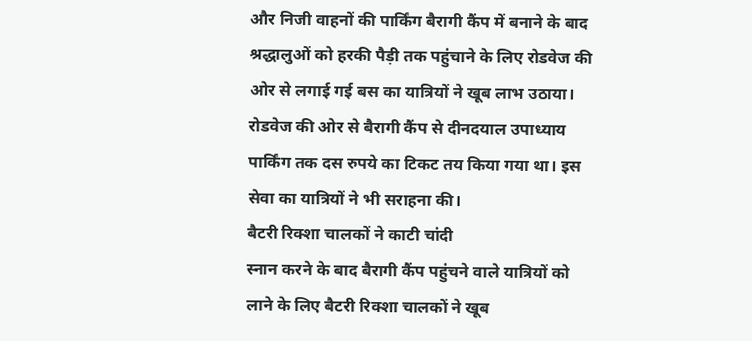और निजी वाहनों की पार्किंग बैरागी कैंप में बनाने के बाद श्रद्धालुओं को हरकी पैड़ी तक पहुंचाने के लिए रोडवेज की ओर से लगाई गई बस का यात्रियों ने खूब लाभ उठाया। रोडवेज की ओर से बैरागी कैंप से दीनदयाल उपाध्याय पार्किंग तक दस रुपये का टिकट तय किया गया था। इस सेवा का यात्रियों ने भी सराहना की।
बैटरी रिक्शा चालकों ने काटी चांदी
स्नान करने के बाद बैरागी कैंप पहुंचने वाले यात्रियों को लाने के लिए बैटरी रिक्शा चालकों ने खूब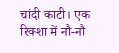चांदी काटी। एक रिक्शा में नौ-नौ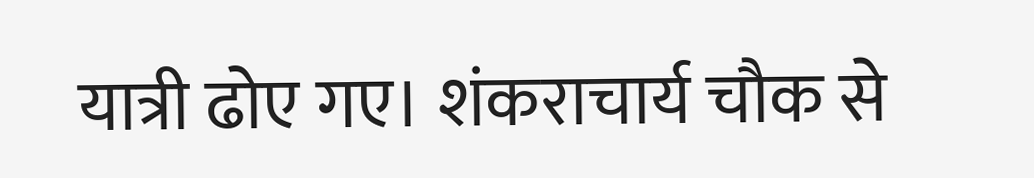यात्री ढोए गए। शंकराचार्य चौक से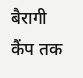बैरागी कैंप तक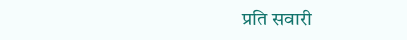प्रति सवारी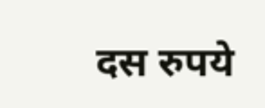दस रुपये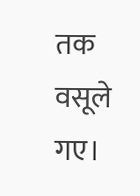तक वसूले गए।